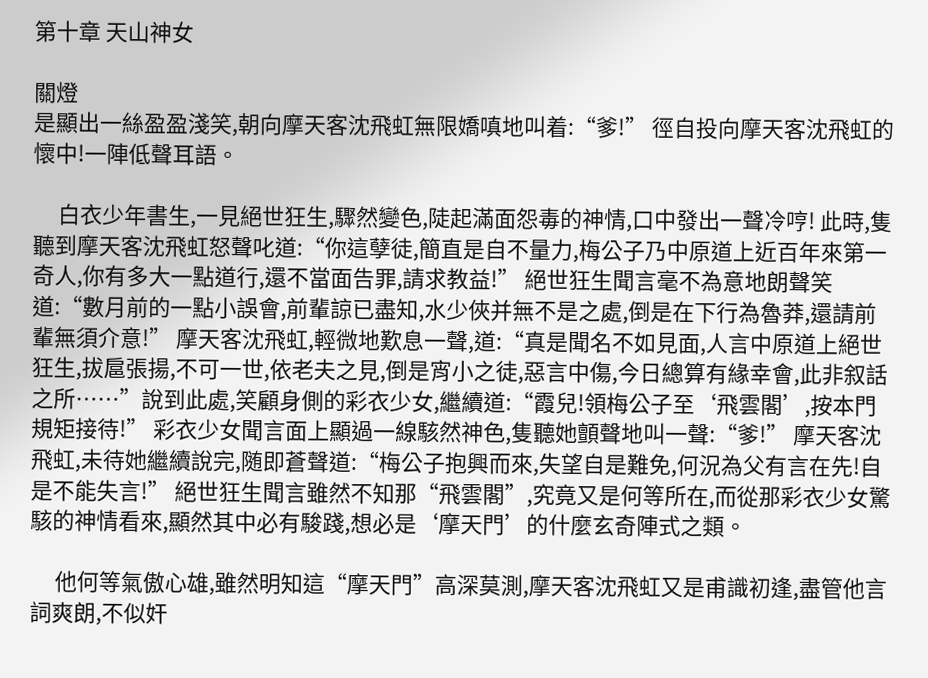第十章 天山神女

關燈
是顯出一絲盈盈淺笑,朝向摩天客沈飛虹無限嬌嗔地叫着:“爹!” 徑自投向摩天客沈飛虹的懷中!一陣低聲耳語。

     白衣少年書生,一見絕世狂生,驟然變色,陡起滿面怨毒的神情,口中發出一聲冷哼! 此時,隻聽到摩天客沈飛虹怒聲叱道:“你這孽徒,簡直是自不量力,梅公子乃中原道上近百年來第一奇人,你有多大一點道行,還不當面告罪,請求教益!” 絕世狂生聞言毫不為意地朗聲笑道:“數月前的一點小誤會,前輩諒已盡知,水少俠并無不是之處,倒是在下行為魯莽,還請前輩無須介意!” 摩天客沈飛虹,輕微地歎息一聲,道:“真是聞名不如見面,人言中原道上絕世狂生,拔扈張揚,不可一世,依老夫之見,倒是宵小之徒,惡言中傷,今日總算有緣幸會,此非叙話之所……”說到此處,笑顧身側的彩衣少女,繼續道:“霞兒!領梅公子至‘飛雲閣’,按本門規矩接待!” 彩衣少女聞言面上顯過一線駭然神色,隻聽她顫聲地叫一聲:“爹!” 摩天客沈飛虹,未待她繼續說完,随即蒼聲道:“梅公子抱興而來,失望自是難免,何況為父有言在先!自是不能失言!” 絕世狂生聞言雖然不知那“飛雲閣”,究竟又是何等所在,而從那彩衣少女驚駭的神情看來,顯然其中必有駿踐,想必是‘摩天門’的什麼玄奇陣式之類。

     他何等氣傲心雄,雖然明知這“摩天門”高深莫測,摩天客沈飛虹又是甫識初逢,盡管他言詞爽朗,不似奸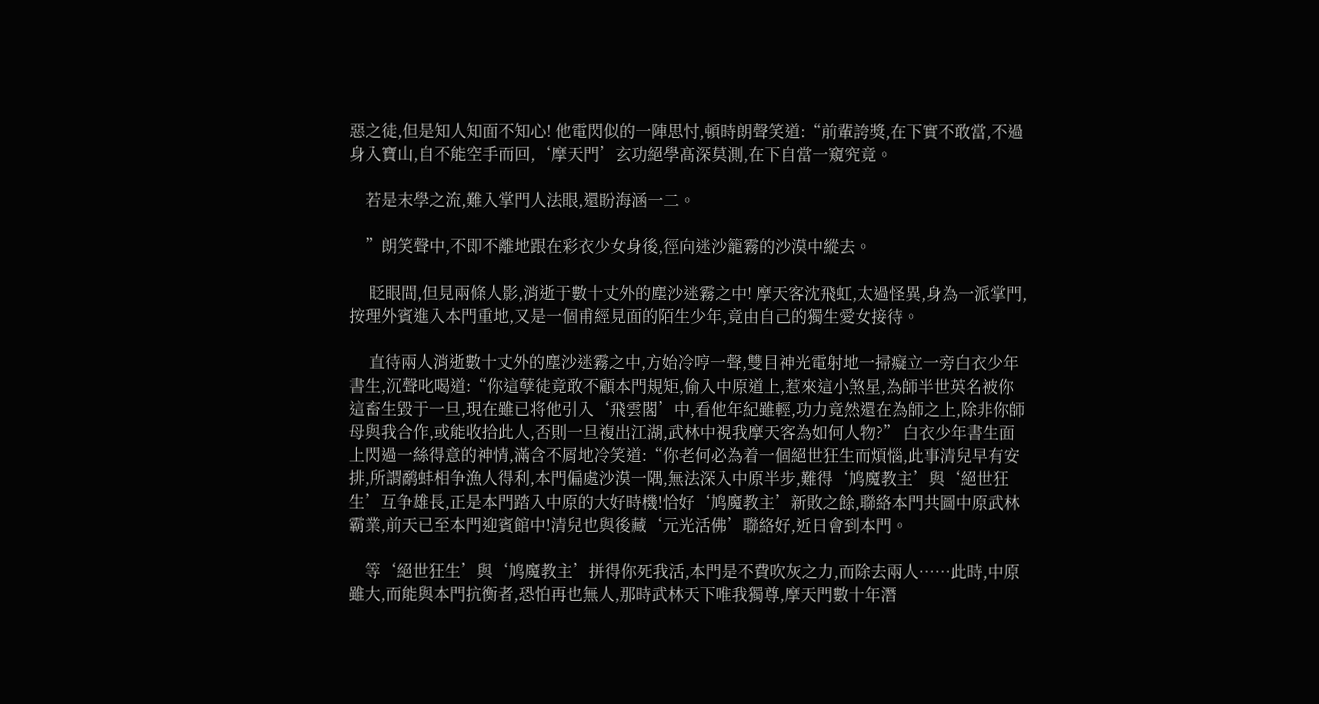惡之徒,但是知人知面不知心! 他電閃似的一陣思忖,頓時朗聲笑道:“前輩誇獎,在下實不敢當,不過身入寶山,自不能空手而回,‘摩天門’玄功絕學髙深莫測,在下自當一窺究竟。

    若是末學之流,難入掌門人法眼,還盼海涵一二。

    ”朗笑聲中,不即不離地跟在彩衣少女身後,徑向迷沙籠霧的沙漠中縱去。

     眨眼間,但見兩條人影,消逝于數十丈外的塵沙迷霧之中! 摩天客沈飛虹,太過怪異,身為一派掌門,按理外賓進入本門重地,又是一個甫經見面的陌生少年,竟由自己的獨生愛女接待。

     直待兩人消逝數十丈外的塵沙迷霧之中,方始冷哼一聲,雙目神光電射地一掃癡立一旁白衣少年書生,沉聲叱喝道:“你這孽徒竟敢不顧本門規矩,偷入中原道上,惹來這小煞星,為師半世英名被你這畜生毀于一旦,現在雖已将他引入‘飛雲閣’中,看他年紀雖輕,功力竟然還在為師之上,除非你師母與我合作,或能收拾此人,否則一旦複出江湖,武林中視我摩天客為如何人物?” 白衣少年書生面上閃過一絲得意的神情,滿含不屑地冷笑道:“你老何必為着一個絕世狂生而煩惱,此事清兒早有安排,所謂鹬蚌相争漁人得利,本門偏處沙漠一隅,無法深入中原半步,難得‘鸠魔教主’與‘絕世狂生’互争雄長,正是本門踏入中原的大好時機!恰好‘鸠魔教主’新敗之餘,聯絡本門共圖中原武林霸業,前天已至本門迎賓館中!清兒也與後藏‘元光活佛’聯絡好,近日會到本門。

    等‘絕世狂生’與‘鸠魔教主’拼得你死我活,本門是不費吹灰之力,而除去兩人……此時,中原雖大,而能與本門抗衡者,恐怕再也無人,那時武林天下唯我獨尊,摩天門數十年潛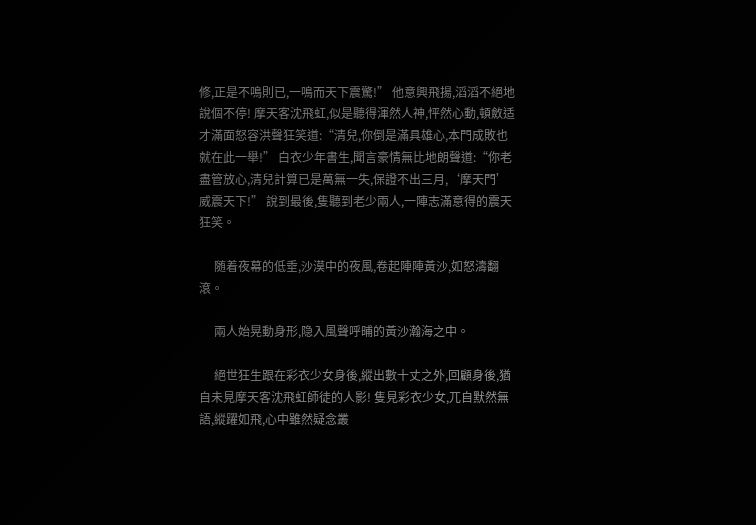修,正是不鳴則已,一鳴而天下震驚!” 他意興飛揚,滔滔不絕地說個不停! 摩天客沈飛虹,似是聽得渾然人神,怦然心動,頓斂适才滿面怒容洪聲狂笑道:“清兒,你倒是滿具雄心,本門成敗也就在此一舉!” 白衣少年書生,聞言豪情無比地朗聲道:“你老盡管放心,清兒計算已是萬無一失,保證不出三月,‘摩天門’威震天下!” 說到最後,隻聽到老少兩人,一陣志滿意得的震天狂笑。

     随着夜幕的低垂,沙漠中的夜風,卷起陣陣黃沙,如怒濤翻滾。

     兩人始晃動身形,隐入風聲呼晡的黃沙瀚海之中。

     絕世狂生跟在彩衣少女身後,縱出數十丈之外,回顧身後,猶自未見摩天客沈飛虹師徒的人影! 隻見彩衣少女,兀自默然無語,縱躍如飛,心中雖然疑念叢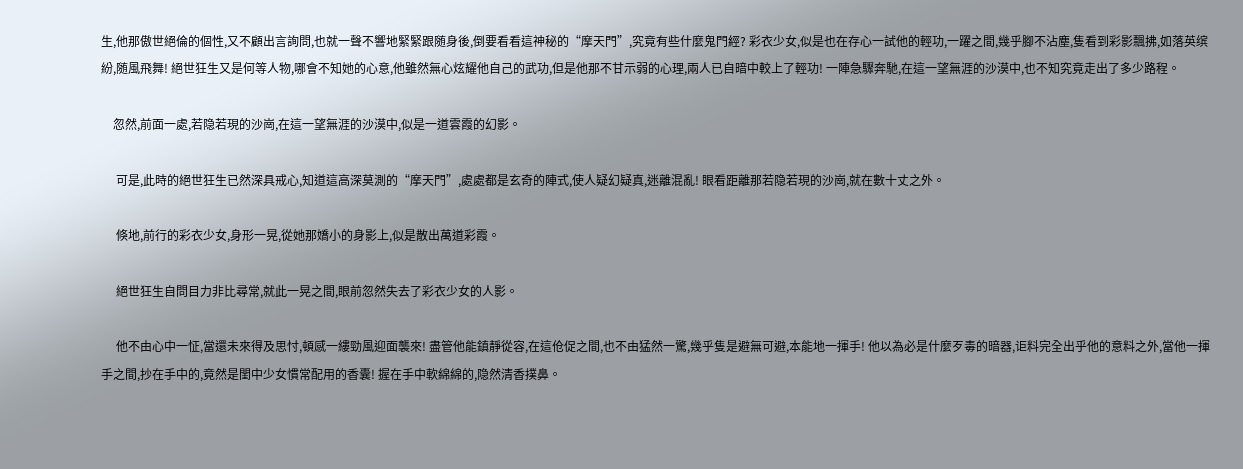生,他那傲世絕倫的個性,又不顧出言詢問,也就一聲不響地緊緊跟随身後,倒要看看這神秘的“摩天門”,究竟有些什麼鬼門經? 彩衣少女,似是也在存心一試他的輕功,一躍之間,幾乎腳不沾塵,隻看到彩影飄拂,如落英缤紛,随風飛舞! 絕世狂生又是何等人物,哪會不知她的心意,他雖然無心炫耀他自己的武功,但是他那不甘示弱的心理,兩人已自暗中較上了輕功! 一陣急驟奔馳,在這一望無涯的沙漠中,也不知究竟走出了多少路程。

    忽然,前面一處,若隐若現的沙崗,在這一望無涯的沙漠中,似是一道雲霞的幻影。

     可是,此時的絕世狂生已然深具戒心,知道這高深莫測的“摩天門”,處處都是玄奇的陣式,使人疑幻疑真,迷離混亂! 眼看距離那若隐若現的沙崗,就在數十丈之外。

     倏地,前行的彩衣少女,身形一晃,從她那嬌小的身影上,似是散出萬道彩霞。

     絕世狂生自問目力非比尋常,就此一晃之間,眼前忽然失去了彩衣少女的人影。

     他不由心中一怔,當還未來得及思忖,頓感一縷勁風迎面襲來! 盡管他能鎮靜從容,在這伧促之間,也不由猛然一驚,幾乎隻是避無可避,本能地一揮手! 他以為必是什麼歹毒的暗器,讵料完全出乎他的意料之外,當他一揮手之間,抄在手中的,竟然是閨中少女慣常配用的香囊! 握在手中軟綿綿的,隐然清香撲鼻。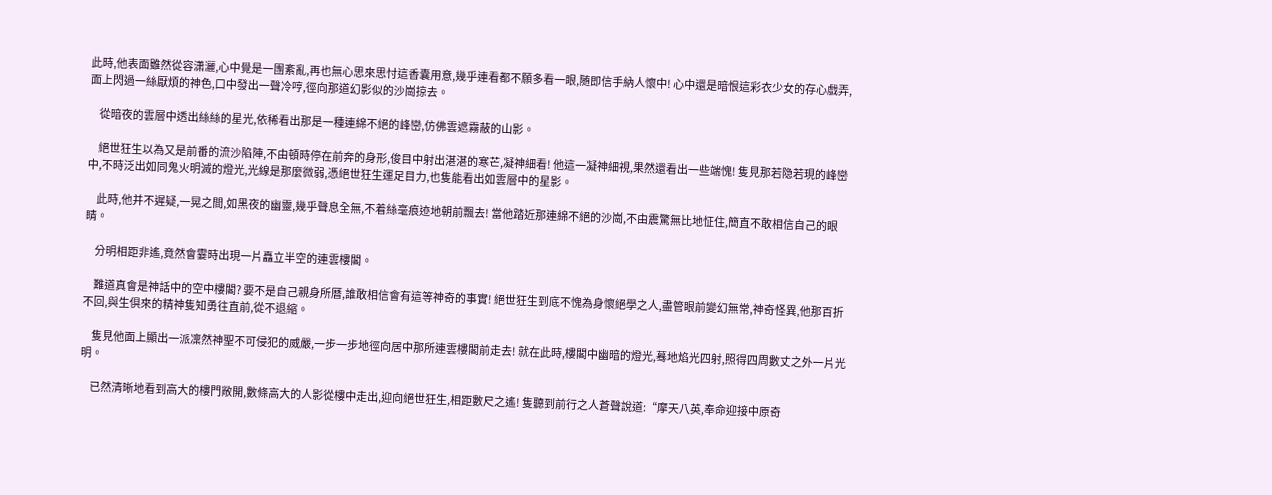此時,他表面雖然從容潇灑,心中覺是一團紊亂,再也無心思來思忖這香囊用意,幾乎連看都不願多看一眼,随即信手納人懷中! 心中還是暗恨這彩衣少女的存心戲弄,面上閃過一絲厭煩的神色,口中發出一聲冷哼,徑向那道幻影似的沙崗掠去。

     從暗夜的雲層中透出絲絲的星光,依稀看出那是一種連綿不絕的峰巒,仿佛雲遮霧蔽的山影。

     絕世狂生以為又是前番的流沙陷陣,不由頓時停在前奔的身形,俊目中射出湛湛的寒芒,凝神細看! 他這一凝神細視,果然還看出一些端愧! 隻見那若隐若現的峰巒中,不時泛出如同鬼火明滅的燈光,光線是那麼微弱,憑絕世狂生運足目力,也隻能看出如雲層中的星影。

     此時,他并不遲疑,一晃之間,如黑夜的幽靈,幾乎聲息全無,不着絲毫痕迹地朝前飄去! 當他踏近那連綿不絕的沙崗,不由震驚無比地怔住,簡直不敢相信自己的眼睛。

     分明相距非遙,竟然會霎時出現一片矗立半空的連雲樓閣。

     難道真會是神話中的空中樓閣? 要不是自己親身所曆,誰敢相信會有這等神奇的事實! 絕世狂生到底不愧為身懷絕學之人,盡管眼前變幻無常,神奇怪異,他那百折不回,與生倶來的精神隻知勇往直前,從不退縮。

     隻見他面上顯出一派凜然神聖不可侵犯的威嚴,一步一步地徑向居中那所連雲樓閣前走去! 就在此時,樓閣中幽暗的燈光,蓦地焰光四射,照得四周數丈之外一片光明。

     已然清晰地看到高大的樓門敞開,數條高大的人影從樓中走出,迎向絕世狂生,相距數尺之遙! 隻聽到前行之人蒼聲說道:“摩天八英,奉命迎接中原奇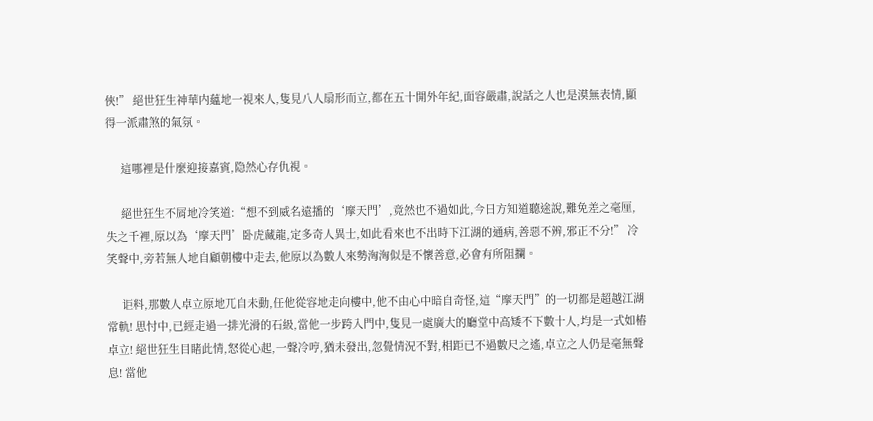俠!” 絕世狂生神華内蘊地一視來人,隻見八人扇形而立,都在五十開外年紀,面容嚴肅,說話之人也是漠無表情,顯得一派肅煞的氣氛。

     這哪裡是什麼迎接嘉賓,隐然心存仇視。

     絕世狂生不屑地冷笑道:“想不到威名遠播的‘摩天門’,竟然也不過如此,今日方知道聽途說,難免差之毫厘,失之千裡,原以為‘摩天門’卧虎藏龍,定多奇人異士,如此看來也不出時下江湖的通病,善惡不辨,邪正不分!” 冷笑聲中,旁若無人地自顧朝樓中走去,他原以為數人來勢洶洶似是不懷善意,必會有所阻攔。

     讵料,那數人卓立原地兀自未動,任他從容地走向樓中,他不由心中暗自奇怪,這“摩天門”的一切都是超越江湖常軌! 思忖中,已經走過一排光滑的石級,當他一步跨入門中,隻見一處廣大的廳堂中高矮不下數十人,均是一式如樁卓立! 絕世狂生目睹此情,怒從心起,一聲冷哼,猶未發出,忽覺情況不對,相距已不過數尺之遙,卓立之人仍是毫無聲息! 當他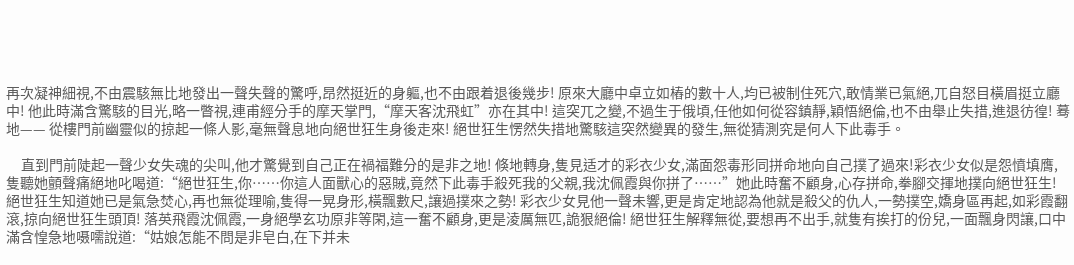再次凝神細視,不由震駭無比地發出一聲失聲的驚呼,昂然挺近的身軀,也不由跟着退後幾步! 原來大廳中卓立如樁的數十人,均已被制住死穴,敢情業已氣絕,兀自怒目橫眉挺立廳中! 他此時滿含驚駭的目光,略一瞥視,連甫經分手的摩天掌門,“摩天客沈飛虹”亦在其中! 這突兀之變,不過生于俄頃,任他如何從容鎮靜,穎悟絕倫,也不由舉止失措,進退彷徨! 蓦地—— 從樓門前幽靈似的掠起一條人影,毫無聲息地向絕世狂生身後走來! 絕世狂生愣然失措地驚駭這突然變異的發生,無從猜測究是何人下此毒手。

     直到門前陡起一聲少女失魂的尖叫,他才驚覺到自己正在禍福難分的是非之地! 倏地轉身,隻見适才的彩衣少女,滿面怨毒形同拼命地向自己撲了過來!彩衣少女似是怨憤填膺,隻聽她顫聲痛絕地叱喝道:“絕世狂生,你……你這人面獸心的惡賊,竟然下此毒手殺死我的父親,我沈佩霞與你拼了……”她此時奮不顧身,心存拼命,拳腳交揮地撲向絕世狂生! 絕世狂生知道她已是氣急焚心,再也無從理喻,隻得一晃身形,橫飄數尺,讓過撲來之勢! 彩衣少女見他一聲未響,更是肯定地認為他就是殺父的仇人,一勢撲空,嬌身區再起,如彩霞翻滾,掠向絕世狂生頭頂! 落英飛霞沈佩霞,一身絕學玄功原非等閑,這一奮不顧身,更是淩厲無匹,詭狠絕倫! 絕世狂生解釋無從,要想再不出手,就隻有挨打的份兒,一面飄身閃讓,口中滿含惶急地嗫嚅說道:“姑娘怎能不問是非皂白,在下并未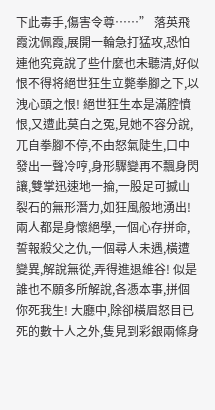下此毒手,傷害令尊……” 落英飛霞沈佩霞,展開一輪急打猛攻,恐怕連他究竟說了些什麼也未聽清,好似恨不得将絕世狂生立斃拳腳之下,以洩心頭之恨! 絕世狂生本是滿腔憤恨,又遭此莫白之冤,見她不容分說,兀自拳腳不停,不由怒氣陡生,口中發出一聲冷哼,身形驟變再不飄身閃讓,雙掌迅速地一掄,一股足可撼山裂石的無形潛力,如狂風般地湧出! 兩人都是身懷絕學,一個心存拼命,誓報殺父之仇,一個尋人未遇,橫遭變異,解說無從,弄得進退維谷! 似是誰也不願多所解說,各憑本事,拼個你死我生! 大廳中,除卻橫眉怒目已死的數十人之外,隻見到彩銀兩條身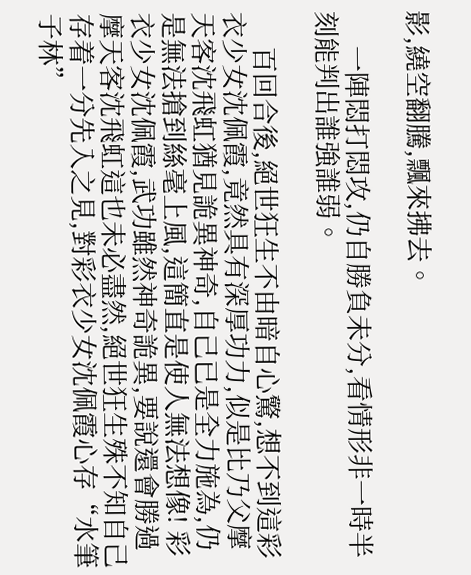影,繞空翻騰,飄來拂去。

     一陣悶打悶攻,仍自勝負未分,看情形非一時半刻能判出誰強誰弱。

     百回合後,絕世狂生不由暗自心驚,想不到這彩衣少女沈佩霞,竟然具有深厚功力,似是比乃父摩天客沈飛虹猶見詭異神奇,自己已是全力施為,仍是無法搶到絲毫上風,這簡直是使人無法想像! 彩衣少女沈佩霞,武功雖然神奇詭異,要說還會勝過摩天客沈飛虹這也未必盡然,絕世狂生殊不知自己存着一分先入之見,對彩衣少女沈佩霞心存“水筆子林”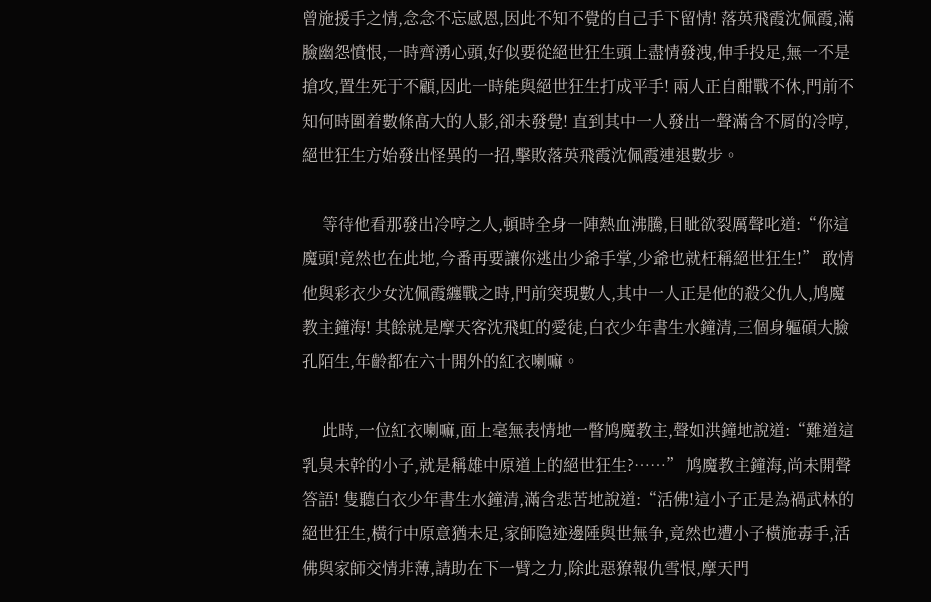曾施援手之情,念念不忘感恩,因此不知不覺的自己手下留情! 落英飛霞沈佩霞,滿臉幽怨憤恨,一時齊湧心頭,好似要從絕世狂生頭上盡情發洩,伸手投足,無一不是搶攻,置生死于不顧,因此一時能與絕世狂生打成平手! 兩人正自酣戰不休,門前不知何時圍着數條髙大的人影,卻未發覺! 直到其中一人發出一聲滿含不屑的冷哼,絕世狂生方始發出怪異的一招,擊敗落英飛霞沈佩霞連退數步。

     等待他看那發出冷哼之人,頓時全身一陣熱血沸騰,目眦欲裂厲聲叱道:“你這魔頭!竟然也在此地,今番再要讓你逃出少爺手掌,少爺也就枉稱絕世狂生!” 敢情他與彩衣少女沈佩霞纏戰之時,門前突現數人,其中一人正是他的殺父仇人,鸠魔教主鐘海! 其餘就是摩天客沈飛虹的愛徒,白衣少年書生水鐘清,三個身軀碩大臉孔陌生,年齡都在六十開外的紅衣喇嘛。

     此時,一位紅衣喇嘛,面上毫無表情地一瞥鸠魔教主,聲如洪鐘地說道:“難道這乳臭未幹的小子,就是稱雄中原道上的絕世狂生?……” 鸠魔教主鐘海,尚未開聲答語! 隻聽白衣少年書生水鐘清,滿含悲苦地說道:“活佛!這小子正是為禍武林的絕世狂生,橫行中原意猶未足,家師隐迹邊陲與世無争,竟然也遭小子橫施毒手,活佛與家師交情非薄,請助在下一臂之力,除此惡獠報仇雪恨,摩天門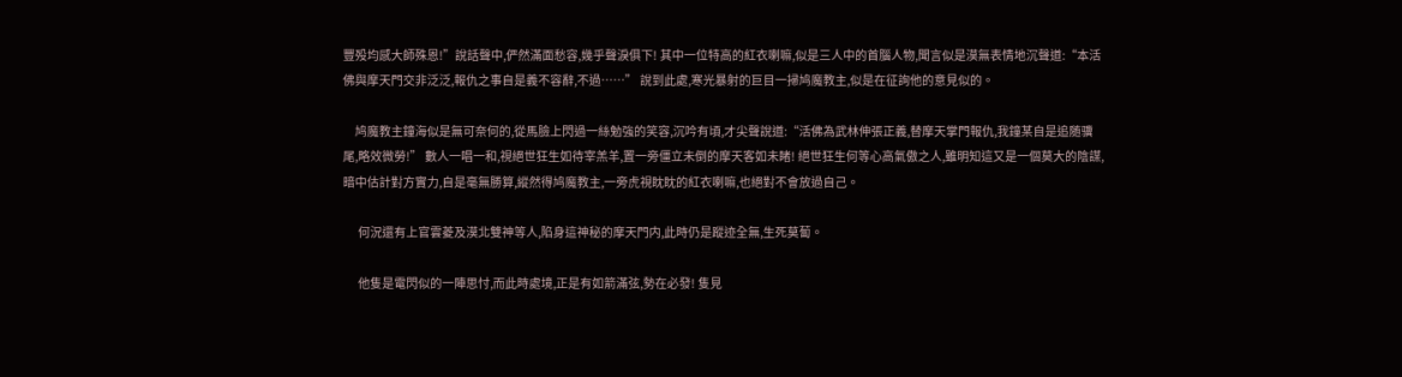豐殁均感大師殊恩!”說話聲中,俨然滿面愁容,幾乎聲淚俱下! 其中一位特高的紅衣喇嘛,似是三人中的首腦人物,聞言似是漠無表情地沉聲道:“本活佛與摩天門交非泛泛,報仇之事自是義不容辭,不過……” 說到此處,寒光暴射的巨目一掃鸠魔教主,似是在征詢他的意見似的。

    鸠魔教主鐘海似是無可奈何的,從馬臉上閃過一絲勉強的笑容,沉吟有頃,才尖聲說道:“活佛為武林伸張正義,替摩天掌門報仇,我鐘某自是追随骥尾,略效微勞!” 數人一唱一和,視絕世狂生如待宰羔羊,置一旁僵立未倒的摩天客如未睹! 絕世狂生何等心高氣傲之人,雖明知這又是一個莫大的陰謀,暗中估計對方實力,自是毫無勝算,縱然得鸠魔教主,一旁虎視眈眈的紅衣喇嘛,也絕對不會放過自己。

     何況還有上官雲菱及漠北雙神等人,陷身這神秘的摩天門内,此時仍是蹤迹全無,生死莫蔔。

     他隻是電閃似的一陣思忖,而此時處境,正是有如箭滿弦,勢在必發! 隻見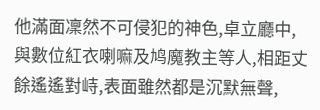他滿面凜然不可侵犯的神色,卓立廳中,與數位紅衣喇嘛及鸠魔教主等人,相距丈餘遙遙對峙,表面雖然都是沉默無聲,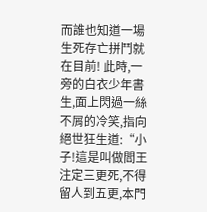而誰也知道一場生死存亡拼鬥就在目前! 此時,一旁的白衣少年書生,面上閃過一絲不屑的冷笑,指向絕世狂生道:“小子!這是叫做閻王注定三更死,不得留人到五更,本門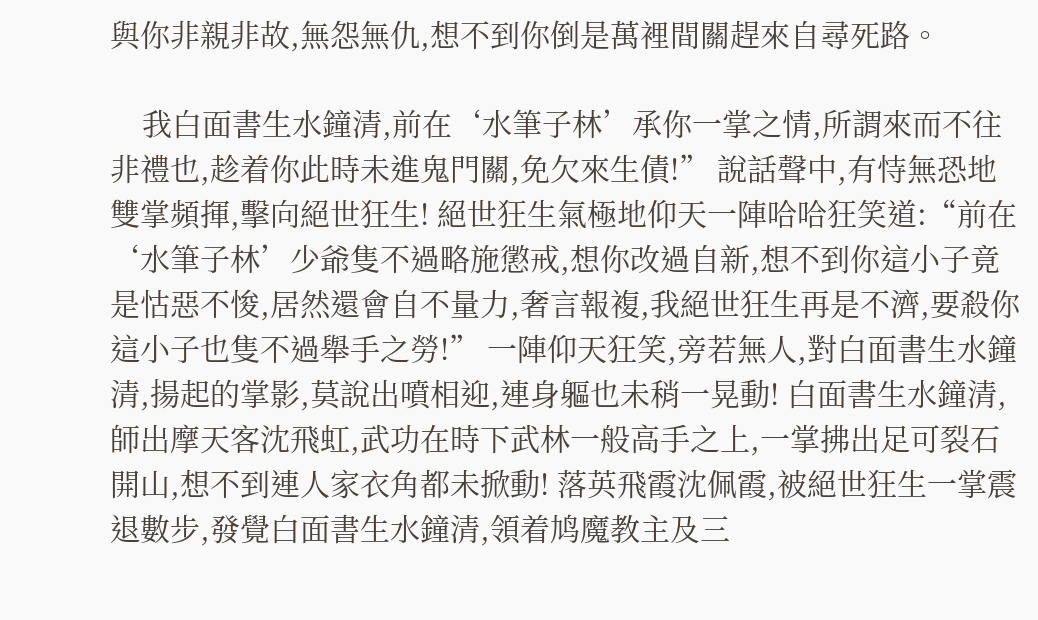與你非親非故,無怨無仇,想不到你倒是萬裡間關趕來自尋死路。

    我白面書生水鐘清,前在‘水筆子林’承你一掌之情,所謂來而不往非禮也,趁着你此時未進鬼門關,免欠來生債!” 說話聲中,有恃無恐地雙掌頻揮,擊向絕世狂生! 絕世狂生氣極地仰天一陣哈哈狂笑道:“前在‘水筆子林’少爺隻不過略施懲戒,想你改過自新,想不到你這小子竟是怙惡不悛,居然還會自不量力,奢言報複,我絕世狂生再是不濟,要殺你這小子也隻不過舉手之勞!” 一陣仰天狂笑,旁若無人,對白面書生水鐘清,揚起的掌影,莫說出噴相迎,連身軀也未稍一晃動! 白面書生水鐘清,師出摩天客沈飛虹,武功在時下武林一般高手之上,一掌拂出足可裂石開山,想不到連人家衣角都未掀動! 落英飛霞沈佩霞,被絕世狂生一掌震退數步,發覺白面書生水鐘清,領着鸠魔教主及三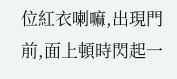位紅衣喇嘛,出現門前,面上頓時閃起一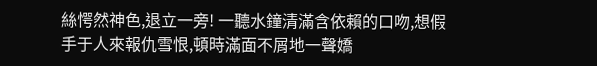絲愕然神色,退立一旁! 一聽水鐘清滿含依賴的口吻,想假手于人來報仇雪恨,頓時滿面不屑地一聲嬌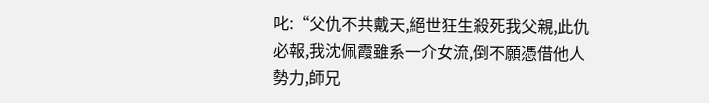叱:“父仇不共戴天,絕世狂生殺死我父親,此仇必報,我沈佩霞雖系一介女流,倒不願憑借他人勢力,師兄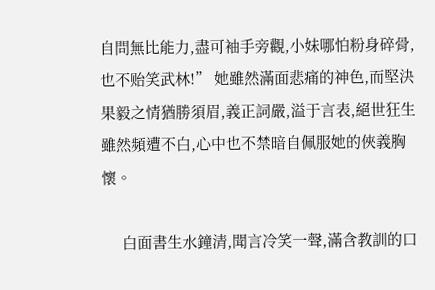自問無比能力,盡可袖手旁觀,小妹哪怕粉身碎骨,也不贻笑武林!” 她雖然滿面悲痛的神色,而堅決果毅之情猶勝須眉,義正詞嚴,溢于言表,絕世狂生雖然頻遭不白,心中也不禁暗自佩服她的俠義胸懷。

     白面書生水鐘清,聞言冷笑一聲,滿含教訓的口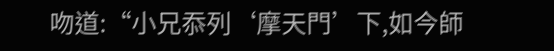吻道:“小兄忝列‘摩天門’下,如今師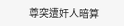尊突遭奸人暗算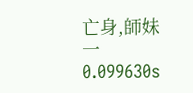亡身,師妹一
0.099630s